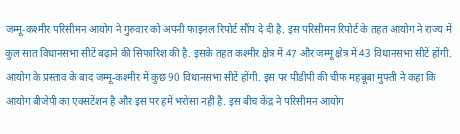जम्मू-कश्मीर परिसीमन आयोग ने गुरुवार को अपनी फाइनल रिपोर्ट सौंप दे दी है. इस परिसीमन रिपोर्ट के तहत आयोग ने राज्य में कुल सात विधानसभा सीटें बढ़ाने की सिफारिश की है. इसके तहत कश्मीर क्षेत्र में 47 और जम्मू क्षेत्र में 43 विधानसभा सीटें होंगी. आयोग के प्रस्ताव के बाद जम्मू-कश्मीर में कुछ 90 विधानसभा सीटें होंगी. इस पर पीडीपी की चीफ महबूबा मुफ्ती ने कहा कि आयोग बीजेपी का एक्सटेंशन है और इस पर हमें भरोसा नहीं है. इस बीच केंद्र ने परिसीमन आयोग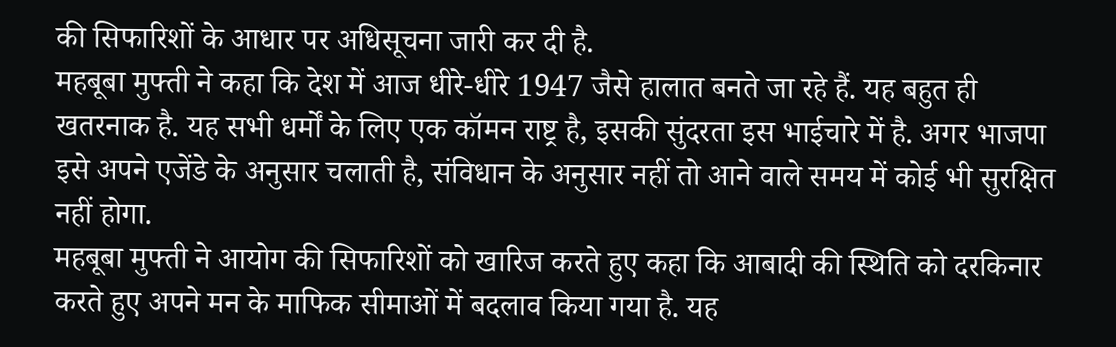की सिफारिशों के आधार पर अधिसूचना जारी कर दी है.
महबूबा मुफ्ती ने कहा कि देश में आज धीरे-धीरे 1947 जैसे हालात बनते जा रहे हैं. यह बहुत ही खतरनाक है. यह सभी धर्मों के लिए एक कॉमन राष्ट्र है, इसकी सुंदरता इस भाईचारे में है. अगर भाजपा इसे अपने एजेंडे के अनुसार चलाती है, संविधान के अनुसार नहीं तो आने वाले समय में कोई भी सुरक्षित नहीं होगा.
महबूबा मुफ्ती ने आयोग की सिफारिशों को खारिज करते हुए कहा कि आबादी की स्थिति को दरकिनार करते हुए अपने मन के माफिक सीमाओं में बदलाव किया गया है. यह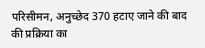परिसीमन, अनुच्छेद 370 हटाए जाने की बाद की प्रक्रिया का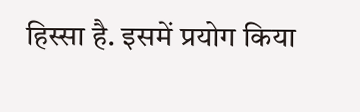हिस्सा है. इसमें प्रयोग किया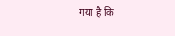गया है कि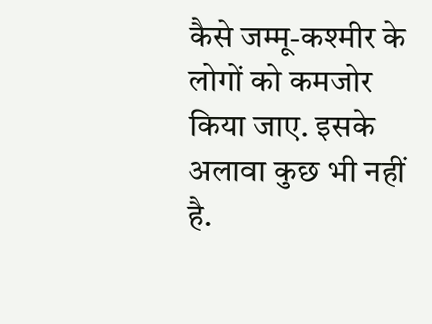कैसे जम्मू-कश्मीर के लोगों को कमजोर किया जाए. इसके अलावा कुछ भी नहीं है.